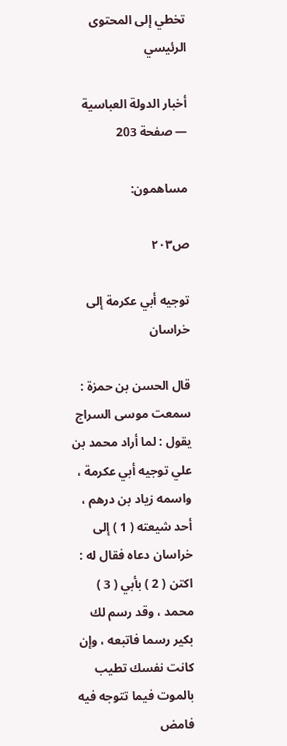تخطي إلى المحتوى الرئيسي

أخبار الدولة العباسية — صفحة 203

مساهمون:

ص٢٠٣

توجيه أبي عكرمة إلى خراسان

قال الحسن بن حمزة : سمعت موسى السراج يقول : لما أراد محمد بن علي توجيه أبي عكرمة ، واسمه زياد بن درهم ، أحد شيعته ( 1 ) إلى خراسان دعاه فقال له : اكتن ( 2 ) بأبي ( 3 ) محمد ، وقد رسم لك بكير رسما فاتبعه ، وإن كانت نفسك تطيب بالموت فيما تتوجه فيه فامض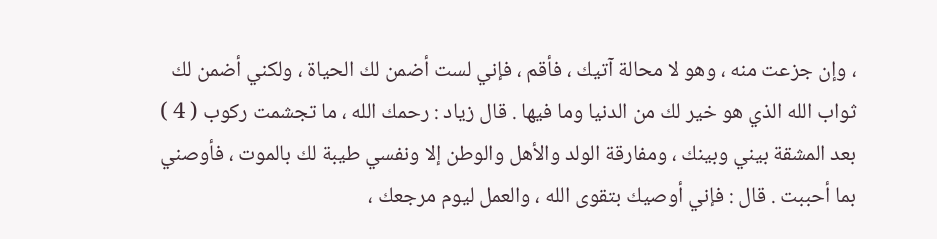، وإن جزعت منه ، وهو لا محالة آتيك ، فأقم ، فإني لست أضمن لك الحياة ، ولكني أضمن لك ثواب الله الذي هو خير لك من الدنيا وما فيها . قال زياد : رحمك الله ، ما تجشمت ركوب ( 4 ) بعد المشقة بيني وبينك ، ومفارقة الولد والأهل والوطن إلا ونفسي طيبة لك بالموت ، فأوصني بما أحببت . قال : فإني أوصيك بتقوى الله ، والعمل ليوم مرجعك ،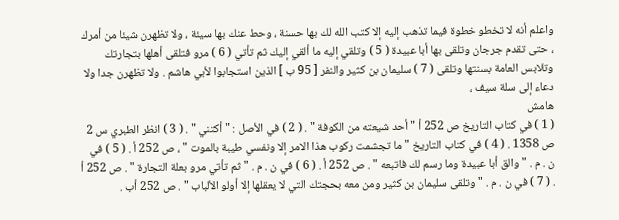واعلم أنه لا تخطو خطوة فيما تذهب إليه إلا كتب الله لك بها حسنة ، وحط عنك بها سيئة ، ولا تظهرن شيئا من أمرك ، حتى تقدم جرجان وتلقى بها أبا عبيدة ( 5 ) وتلقي إليه ما ألقي إليك ثم تأتي ( 6 ) مرو فتلقى أهلها بتجارتك وتلابس العامة بسنتها وتلقى ( 7 ) سليمان بن كثير والنفر [ 95 ب ] الذين استجابوا لأبي هاشم . ولا تظهرن جدا ولا دعاء إلى سلة سيف ،
هامش
( 1 ) في كتاب التاريخ ص 252 أ " أحد شيعته من الكوفة " . ( 2 ) في الأصل : " أكتني " . ( 3 ) انظر الطبري س 2 ص 1358 . ( 4 ) في كتاب التاريخ " ما تجشمت ركوب هذا الامر إلا ونفسي طيبة بالموت " ، ص 252 أ . ( 5 ) في ن . م . " والق أبا عبيدة وما رسم لك فاتبعه " . ص 252 أ . ( 6 ) في ن . م . " ثم تأتي مرو بعلة التجارة " . ص 252 أ . ( 7 ) في ن . م . " وتلقى سليمان بن كثير ومن معه بحجتك التي لا يعقلها إلا أولو الألباب " . ص 252 أب .